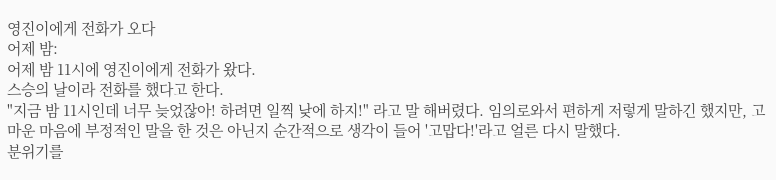영진이에게 전화가 오다
어제 밤:
어제 밤 11시에 영진이에게 전화가 왔다.
스승의 날이라 전화를 했다고 한다.
"지금 밤 11시인데 너무 늦었잖아! 하려면 일찍 낮에 하지!" 라고 말 해버렸다. 임의로와서 편하게 저렇게 말하긴 했지만, 고마운 마음에 부정적인 말을 한 것은 아닌지 순간적으로 생각이 들어 '고맙다!'라고 얼른 다시 말했다.
분위기를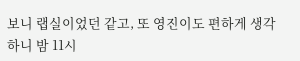보니 랩실이었던 같고, 또 영진이도 편하게 생각하니 밤 11시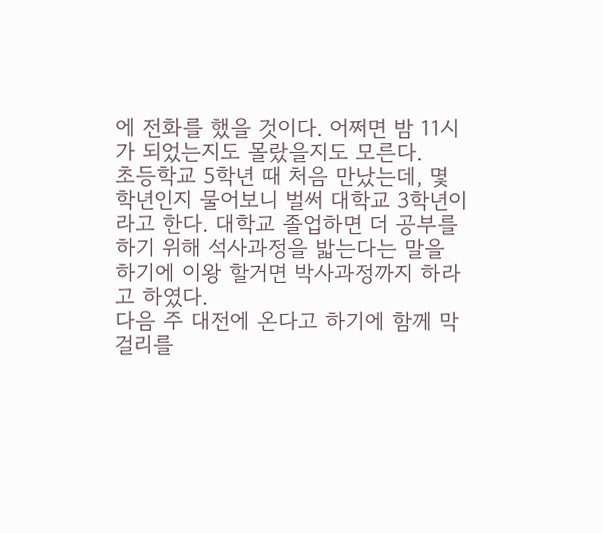에 전화를 했을 것이다. 어쩌면 밤 11시가 되었는지도 몰랐을지도 모른다.
초등학교 5학년 때 처음 만났는데, 몇 학년인지 물어보니 벌써 대학교 3학년이라고 한다. 대학교 졸업하면 더 공부를 하기 위해 석사과정을 밟는다는 말을 하기에 이왕 할거면 박사과정까지 하라고 하였다.
다음 주 대전에 온다고 하기에 함께 막걸리를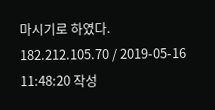마시기로 하였다.
182.212.105.70 / 2019-05-16 11:48:20 작성